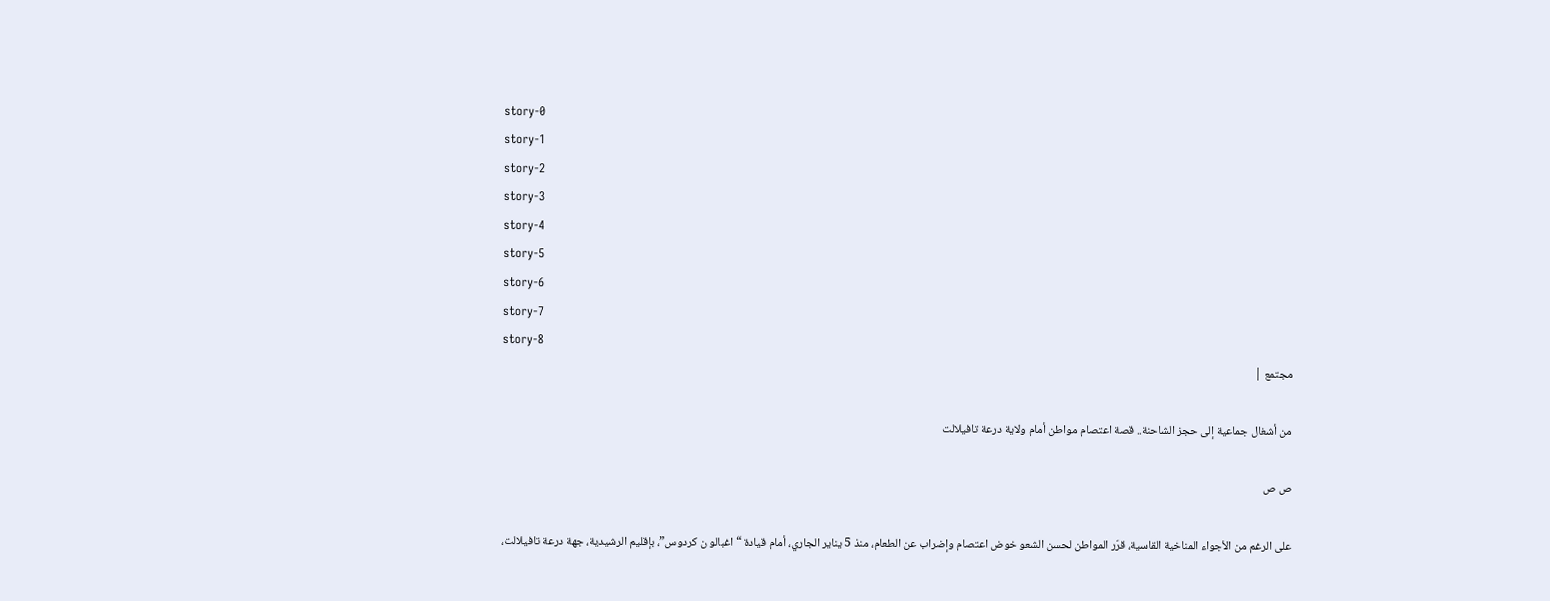story-0
story-1
story-2
story-3
story-4
story-5
story-6
story-7
story-8
مجتمع |

من أشغال جماعية إلى حجز الشاحنة.. قصة اعتصام مواطن أمام ولاية درعة تافيلالت

ص ص

على الرغم من الأجواء المناخية القاسية، قرّر المواطن لحسن الشعو خوض اعتصام وإضراب عن الطعام، منذ 5 يناير الجاري، أمام قيادة “اغبالو ن كردوس”، بإقليم الرشيدية، جهة درعة تافيلالت،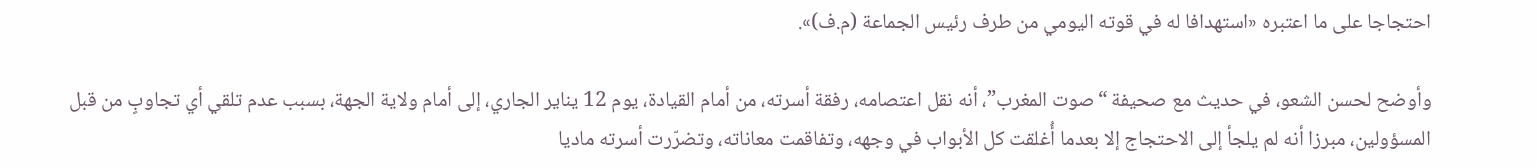احتجاجا على ما اعتبره «استهدافا له في قوته اليومي من طرف رئيس الجماعة (م.ف)».

وأوضح لحسن الشعو، في حديث مع صحيفة “صوت المغرب”، أنه نقل اعتصامه، رفقة أسرته، من أمام القيادة، يوم 12 يناير الجاري، إلى أمام ولاية الجهة، بسبب عدم تلقي أي تجاوبٍ من قبل المسؤولين، مبرزا أنه لم يلجأ إلى الاحتجاج إلا بعدما أُغلقت كل الأبواب في وجهه، وتفاقمت معاناته، وتضرّرت أسرته ماديا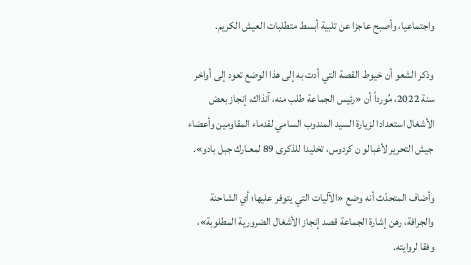واجتماعيا، وأصبح عاجزا عن تلبية أبسط متطلبات العيش الكريم.

وذكر الشعو أن خيوط القصة التي أدت به إلى هذا الوضع تعود إلى أواخر سنة 2022، مُورداً أن «رئيس الجماعة طلب منه، آنذاك، إنجاز بعض الأشغال استعدادا لزيارة السيد المندوب السامي لقدماء المقاومين وأعضاء جيش التحرير لأغبالو ن كردوس، تخليدا للذكرى 89 لمعـارك جبل بادو».

وأضاف المتحدّث أنه وضع «الآليات التي يتوفر عليها؛ أي الشاحنة والجرافة، رهن إشارة الجماعة قصد إنجاز الأشغال الضرورية المطلوبة»، وفقا لروايته.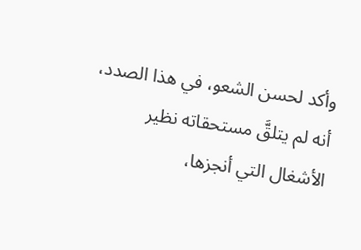وأكد لحسن الشعو، في هذا الصدد، أنه لم يتلقَّ مستحقاته نظير الأشغال التي أنجزها،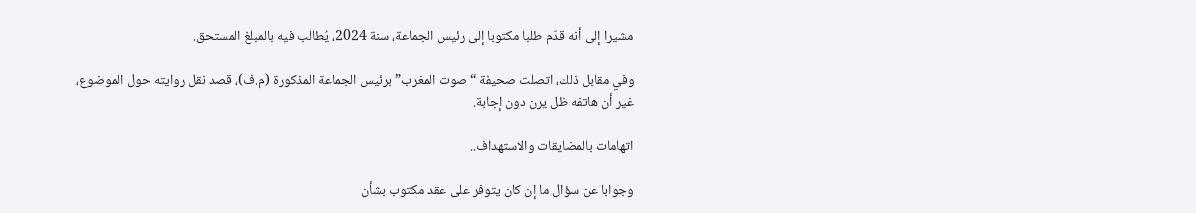مشيرا إلى أنه قدّم طلبا مكتوبا إلى رئيس الجماعة، سنة 2024، يُطالب فيه بالمبلغ المستحق.

وفي مقابل ذلك، اتصلت صحيفة “صوت المغرب” برئيس الجماعة المذكورة (م.ف)، قصد نقل روايته حول الموضوع، غير أن هاتفه ظل يرن دون إجابة.

اتهامات بالمضايقات والاستهداف..

وجوابا عن سؤال ما إن كان يتوفر على عقد مكتوب بشأن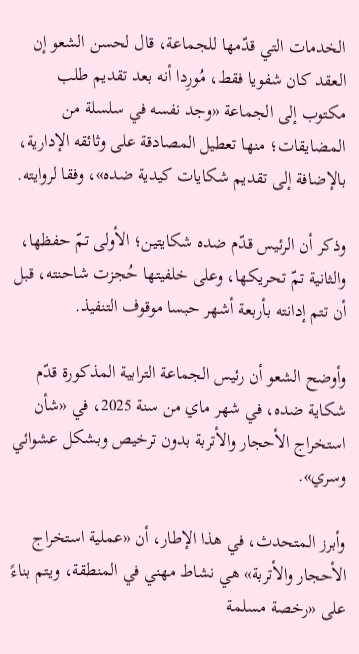الخدمات التي قدّمها للجماعة، قال لحسن الشعو إن العقد كان شفويا فقط، مُورِدا أنه بعد تقديم طلب مكتوب إلى الجماعة «وجد نفسه في سلسلة من المضايقات؛ منها تعطيل المصادقة على وثائقه الإدارية، بالإضافة إلى تقديم شكايات كيدية ضده»، وفقا لروايته.

وذكر أن الرئيس قدّم ضده شكايتين؛ الأولى تمّ حفظها، والثانية تمّ تحريكها، وعلى خلفيتها حُجزت شاحنته، قبل أن تتم إدانته بأربعة أشهر حبسا موقوف التنفيذ.

وأوضح الشعو أن رئيس الجماعة الترابية المذكورة قدّم شكاية ضده، في شهر ماي من سنة 2025، في «شأن استخراج الأحجار والأتربة بدون ترخيص وبشكل عشوائي وسري».

وأبرز المتحدث، في هذا الإطار، أن «عملية استخراج الأحجار والأتربة» هي نشاط مهني في المنطقة، ويتم بناءً على «رخصة مسلمة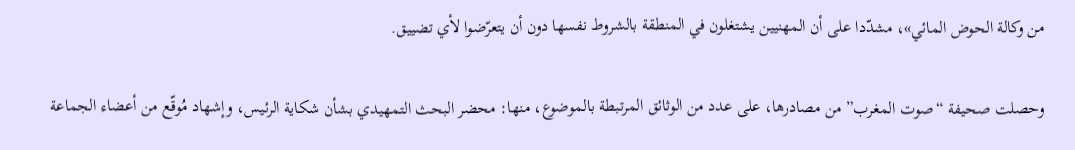من وكالة الحوض المائي»، مشدّدا على أن المهنيين يشتغلون في المنطقة بالشروط نفسها دون أن يتعرّضوا لأي تضييق.

وحصلت صحيفة “صوت المغرب” من مصادرها، على عدد من الوثائق المرتبطة بالموضوع، منها: محضر البحث التمهيدي بشأن شكاية الرئيس، وإشهاد مُوقّع من أعضاء الجماعة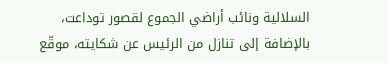السلالية ونائب أراضي الجموع لقصور توداعت، بالإضافة إلى تنازل من الرئيس عن شكايته، موقّع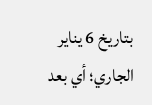بتاريخ 6 يناير الجاري؛ أي بعد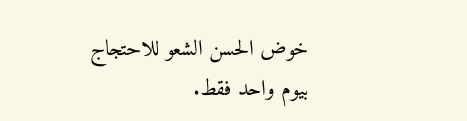خوض الحسن الشعو للاحتجاج بيوم واحد فقط.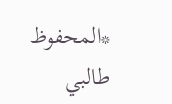*المحفوظ طالبي